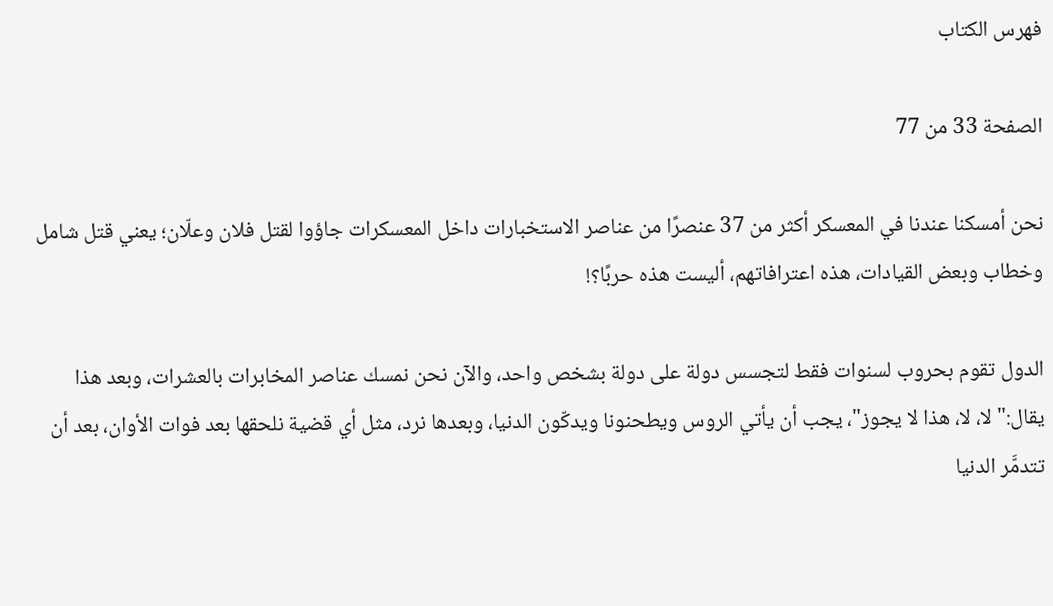فهرس الكتاب

الصفحة 33 من 77

نحن أمسكنا عندنا في المعسكر أكثر من 37 عنصرًا من عناصر الاستخبارات داخل المعسكرات جاؤوا لقتل فلان وعلّان؛ يعني قتل شامل وخطاب وبعض القيادات، هذه اعترافاتهم، أليست هذه حربًا؟!

الدول تقوم بحروب لسنوات فقط لتجسس دولة على دولة بشخص واحد، والآن نحن نمسك عناصر المخابرات بالعشرات، وبعد هذا يقال:"لا، لا، هذا لا يجوز"، يجب أن يأتي الروس ويطحنونا ويدكّون الدنيا، وبعدها نرد، مثل أي قضية نلحقها بعد فوات الأوان، بعد أن تتدمَّر الدنيا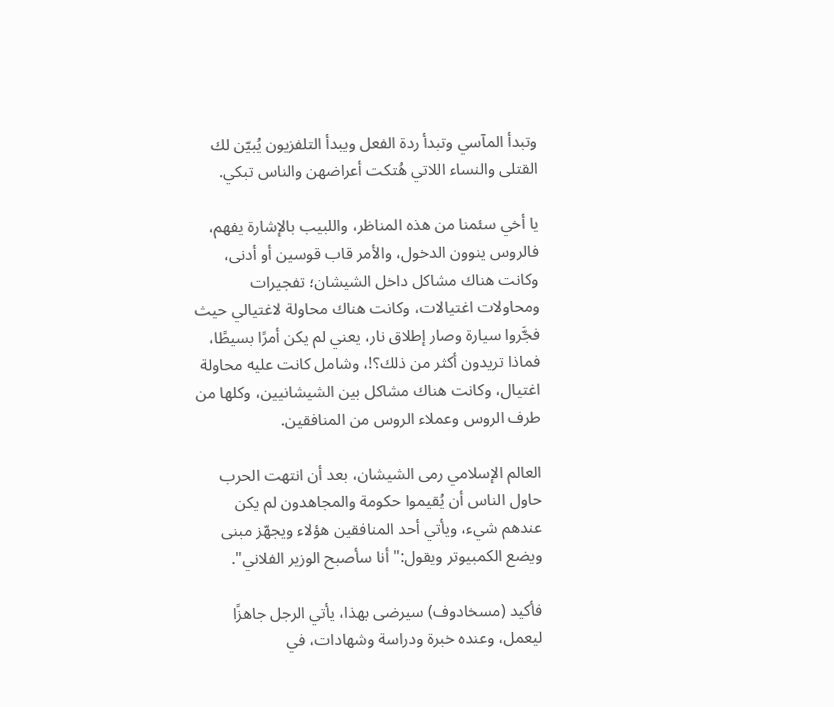وتبدأ المآسي وتبدأ ردة الفعل ويبدأ التلفزيون يُبيّن لك القتلى والنساء اللاتي هُتكت أعراضهن والناس تبكي.

يا أخي سئمنا من هذه المناظر، واللبيب بالإشارة يفهم، فالروس ينوون الدخول، والأمر قاب قوسين أو أدنى، وكانت هناك مشاكل داخل الشيشان؛ تفجيرات ومحاولات اغتيالات، وكانت هناك محاولة لاغتيالي حيث فجَّروا سيارة وصار إطلاق نار، يعني لم يكن أمرًا بسيطًا، فماذا تريدون أكثر من ذلك؟!، وشامل كانت عليه محاولة اغتيال، وكانت هناك مشاكل بين الشيشانيين، وكلها من طرف الروس وعملاء الروس من المنافقين.

العالم الإسلامي رمى الشيشان، بعد أن انتهت الحرب حاول الناس أن يُقيموا حكومة والمجاهدون لم يكن عندهم شيء، ويأتي أحد المنافقين هؤلاء ويجهّز مبنى ويضع الكمبيوتر ويقول:"أنا سأصبح الوزير الفلاني".

فأكيد (مسخادوف) سيرضى بهذا، يأتي الرجل جاهزًا ليعمل، وعنده خبرة ودراسة وشهادات، في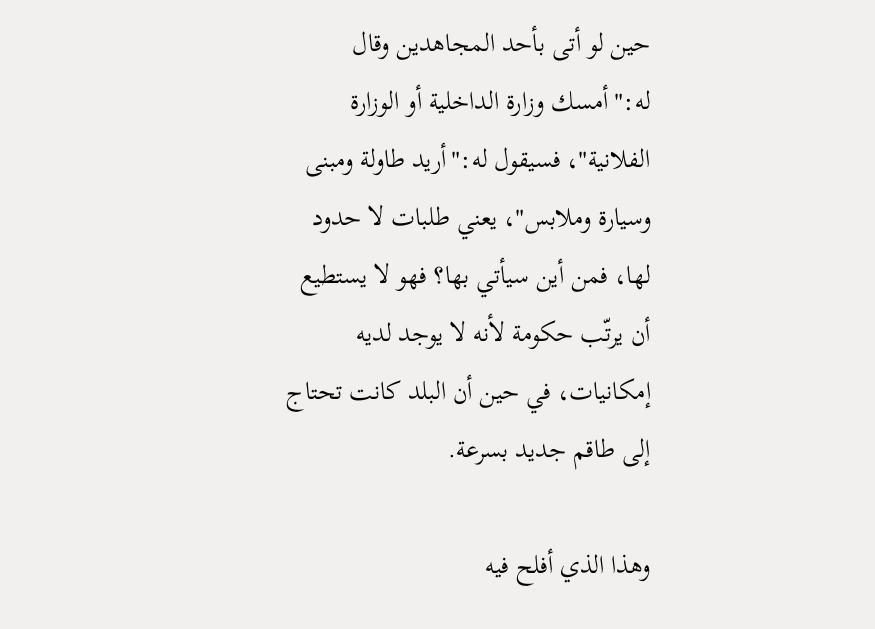حين لو أتى بأحد المجاهدين وقال له:"أمسك وزارة الداخلية أو الوزارة الفلانية"، فسيقول له:"أريد طاولة ومبنى وسيارة وملابس"، يعني طلبات لا حدود لها، فمن أين سيأتي بها؟ فهو لا يستطيع أن يرتّب حكومة لأنه لا يوجد لديه إمكانيات، في حين أن البلد كانت تحتاج إلى طاقم جديد بسرعة.

وهذا الذي أفلح فيه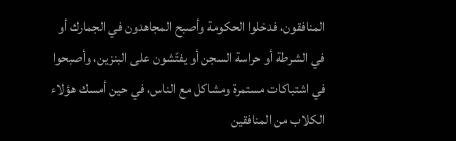المنافقون، فدخلوا الحكومة وأصبح المجاهدون في الجمارك أو في الشرطة أو حراسة السجن أو يفتّشون على البنزين، وأصبحوا في اشتباكات مستمرة ومشاكل مع الناس، في حين أمسك هؤلاء الكلاب من المنافقين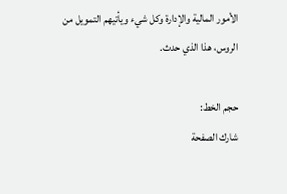الأمور المالية والإدارة وكل شيء ويأتيهم التمويل من الروس، هذا الذي حدث.

حجم الخط:
شارك الصفحة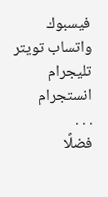فيسبوك واتساب تويتر تليجرام انستجرام
. . .
فضلًا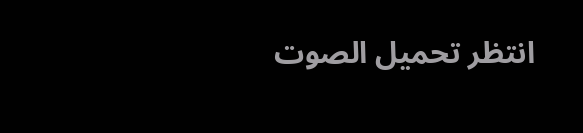انتظر تحميل الصوت